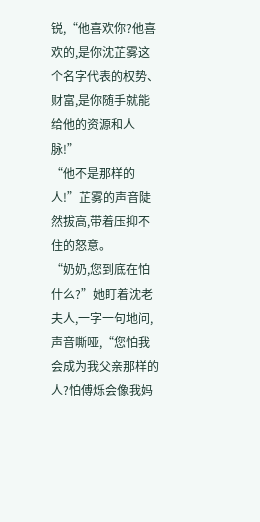锐,“他喜欢你?他喜欢的,是你沈芷雾这个名字代表的权势、财富,是你随手就能给他的资源和人脉!”
“他不是那样的人!”芷雾的声音陡然拔高,带着压抑不住的怒意。
“奶奶,您到底在怕什么?”她盯着沈老夫人,一字一句地问,声音嘶哑,“您怕我会成为我父亲那样的人?怕傅烁会像我妈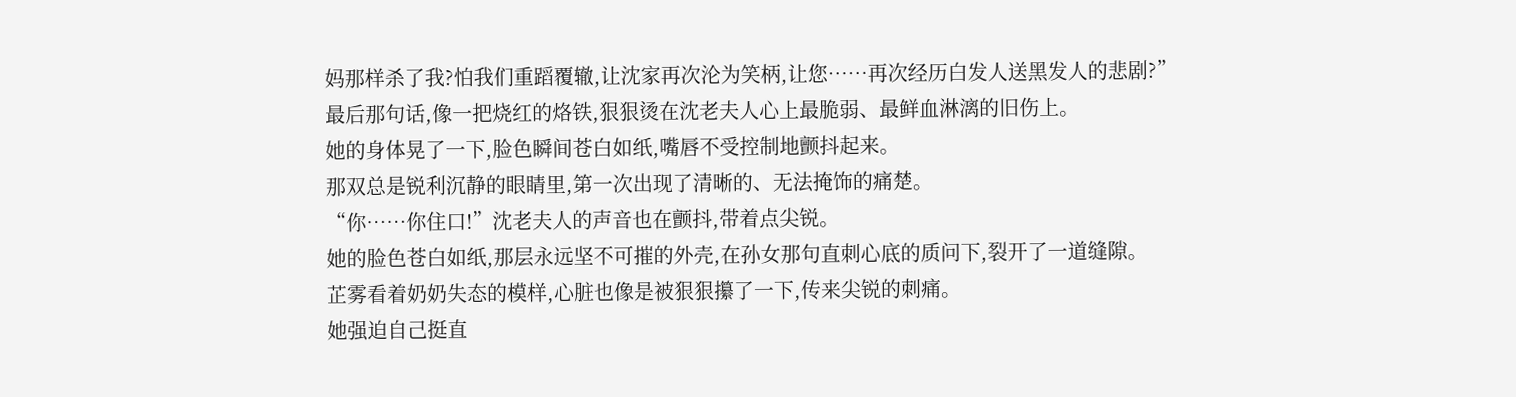妈那样杀了我?怕我们重蹈覆辙,让沈家再次沦为笑柄,让您……再次经历白发人送黑发人的悲剧?”
最后那句话,像一把烧红的烙铁,狠狠烫在沈老夫人心上最脆弱、最鲜血淋漓的旧伤上。
她的身体晃了一下,脸色瞬间苍白如纸,嘴唇不受控制地颤抖起来。
那双总是锐利沉静的眼睛里,第一次出现了清晰的、无法掩饰的痛楚。
“你……你住口!”沈老夫人的声音也在颤抖,带着点尖锐。
她的脸色苍白如纸,那层永远坚不可摧的外壳,在孙女那句直刺心底的质问下,裂开了一道缝隙。
芷雾看着奶奶失态的模样,心脏也像是被狠狠攥了一下,传来尖锐的刺痛。
她强迫自己挺直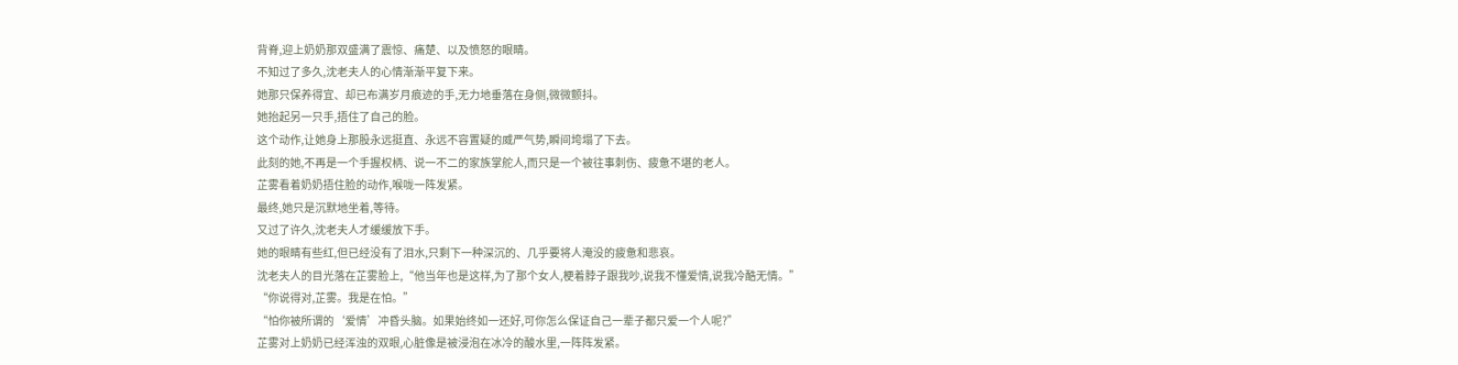背脊,迎上奶奶那双盛满了震惊、痛楚、以及愤怒的眼睛。
不知过了多久,沈老夫人的心情渐渐平复下来。
她那只保养得宜、却已布满岁月痕迹的手,无力地垂落在身侧,微微颤抖。
她抬起另一只手,捂住了自己的脸。
这个动作,让她身上那股永远挺直、永远不容置疑的威严气势,瞬间垮塌了下去。
此刻的她,不再是一个手握权柄、说一不二的家族掌舵人,而只是一个被往事刺伤、疲惫不堪的老人。
芷雾看着奶奶捂住脸的动作,喉咙一阵发紧。
最终,她只是沉默地坐着,等待。
又过了许久,沈老夫人才缓缓放下手。
她的眼睛有些红,但已经没有了泪水,只剩下一种深沉的、几乎要将人淹没的疲惫和悲哀。
沈老夫人的目光落在芷雾脸上,“他当年也是这样,为了那个女人,梗着脖子跟我吵,说我不懂爱情,说我冷酷无情。”
“你说得对,芷雾。我是在怕。”
“怕你被所谓的‘爱情’冲昏头脑。如果始终如一还好,可你怎么保证自己一辈子都只爱一个人呢?”
芷雾对上奶奶已经浑浊的双眼,心脏像是被浸泡在冰冷的酸水里,一阵阵发紧。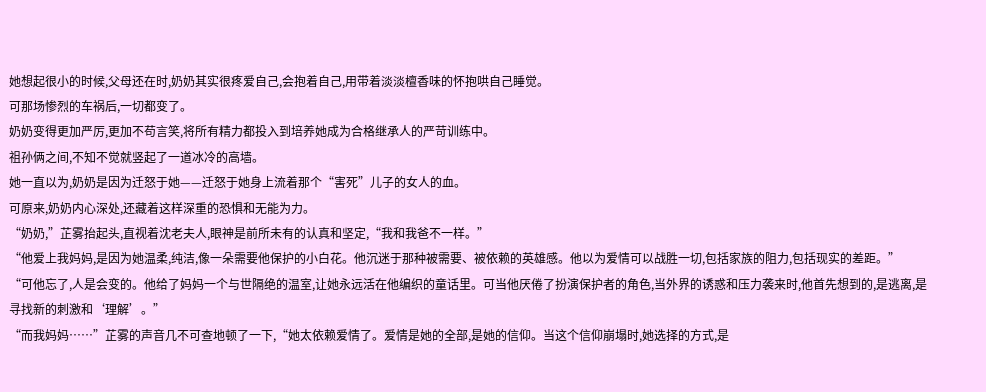她想起很小的时候,父母还在时,奶奶其实很疼爱自己,会抱着自己,用带着淡淡檀香味的怀抱哄自己睡觉。
可那场惨烈的车祸后,一切都变了。
奶奶变得更加严厉,更加不苟言笑,将所有精力都投入到培养她成为合格继承人的严苛训练中。
祖孙俩之间,不知不觉就竖起了一道冰冷的高墙。
她一直以为,奶奶是因为迁怒于她——迁怒于她身上流着那个“害死”儿子的女人的血。
可原来,奶奶内心深处,还藏着这样深重的恐惧和无能为力。
“奶奶,”芷雾抬起头,直视着沈老夫人,眼神是前所未有的认真和坚定,“我和我爸不一样。”
“他爱上我妈妈,是因为她温柔,纯洁,像一朵需要他保护的小白花。他沉迷于那种被需要、被依赖的英雄感。他以为爱情可以战胜一切,包括家族的阻力,包括现实的差距。”
“可他忘了,人是会变的。他给了妈妈一个与世隔绝的温室,让她永远活在他编织的童话里。可当他厌倦了扮演保护者的角色,当外界的诱惑和压力袭来时,他首先想到的,是逃离,是寻找新的刺激和‘理解’。”
“而我妈妈……”芷雾的声音几不可查地顿了一下,“她太依赖爱情了。爱情是她的全部,是她的信仰。当这个信仰崩塌时,她选择的方式,是